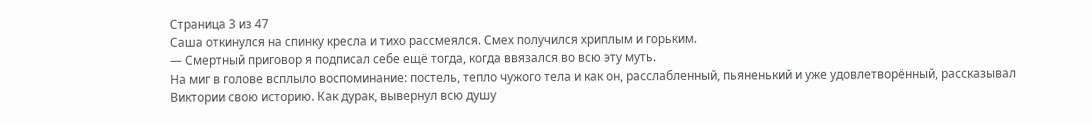Страница 3 из 47
Саша откинулся на спинку кресла и тихо рассмеялся. Смех получился хриплым и горьким.
— Смертный приговор я подписал себе ещё тогда, когда ввязался во всю эту муть.
На миг в голове всплыло воспоминание: постель, тепло чужого тела и как он, расслабленный, пьяненький и уже удовлетворённый, рассказывал Виктории свою историю. Как дурак, вывернул всю душу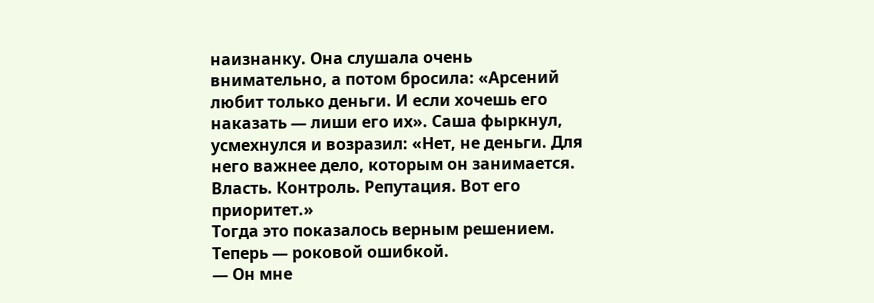наизнанку. Она слушала очень внимательно, а потом бросила: «Арсений любит только деньги. И если хочешь его наказать — лиши его их». Саша фыркнул, усмехнулся и возразил: «Нет, не деньги. Для него важнее дело, которым он занимается. Власть. Контроль. Репутация. Вот его приоритет.»
Тогда это показалось верным решением. Теперь — роковой ошибкой.
— Он мне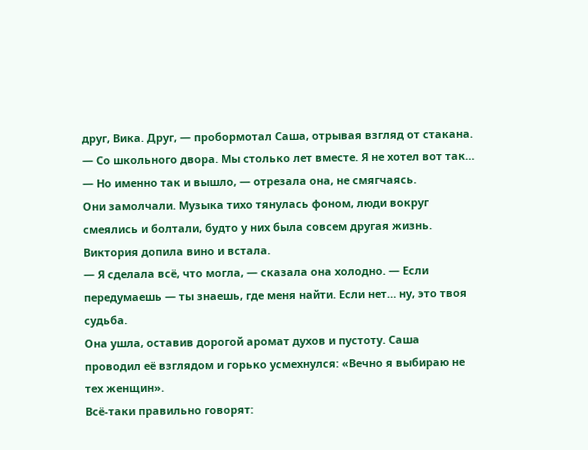друг, Вика. Друг, — пробормотал Саша, отрывая взгляд от стакана. — Со школьного двора. Мы столько лет вместе. Я не хотел вот так…
— Но именно так и вышло, — отрезала она, не смягчаясь.
Они замолчали. Музыка тихо тянулась фоном, люди вокруг смеялись и болтали, будто у них была совсем другая жизнь. Виктория допила вино и встала.
— Я сделала всё, что могла, — сказала она холодно. — Если передумаешь — ты знаешь, где меня найти. Если нет… ну, это твоя судьба.
Она ушла, оставив дорогой аромат духов и пустоту. Саша проводил её взглядом и горько усмехнулся: «Вечно я выбираю не тех женщин».
Всё-таки правильно говорят: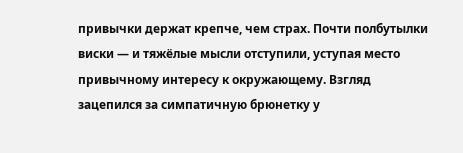привычки держат крепче, чем страх. Почти полбутылки виски — и тяжёлые мысли отступили, уступая место привычному интересу к окружающему. Взгляд зацепился за симпатичную брюнетку у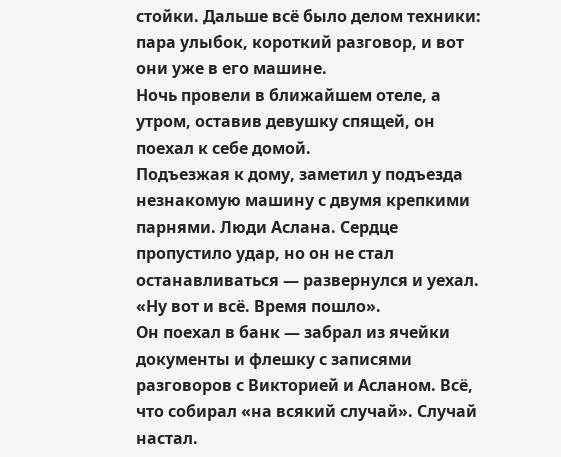стойки. Дальше всё было делом техники: пара улыбок, короткий разговор, и вот они уже в его машине.
Ночь провели в ближайшем отеле, а утром, оставив девушку спящей, он поехал к себе домой.
Подъезжая к дому, заметил у подъезда незнакомую машину с двумя крепкими парнями. Люди Аслана. Сердце пропустило удар, но он не стал останавливаться — развернулся и уехал.
«Ну вот и всё. Время пошло».
Он поехал в банк — забрал из ячейки документы и флешку с записями разговоров с Викторией и Асланом. Всё, что собирал «на всякий случай». Случай настал.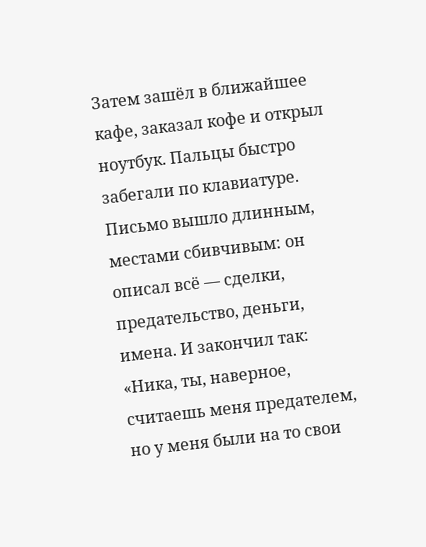Затем зашёл в ближайшее кафе, заказал кофе и открыл ноутбук. Пальцы быстро забегали по клавиатуре. Письмо вышло длинным, местами сбивчивым: он описал всё — сделки, предательство, деньги, имена. И закончил так:
«Ника, ты, наверное, считаешь меня предателем, но у меня были на то свои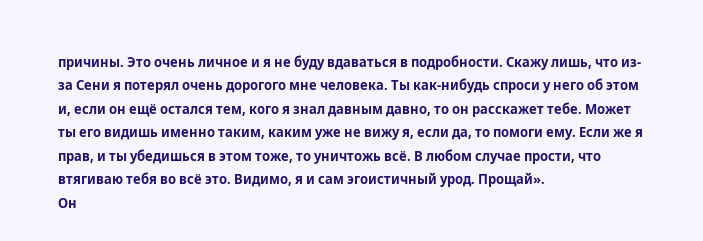причины. Это очень личное и я не буду вдаваться в подробности. Скажу лишь, что из-за Сени я потерял очень дорогого мне человека. Ты как-нибудь спроси у него об этом и, если он ещё остался тем, кого я знал давным давно, то он расскажет тебе. Может ты его видишь именно таким, каким уже не вижу я, если да, то помоги ему. Если же я прав, и ты убедишься в этом тоже, то уничтожь всё. В любом случае прости, что втягиваю тебя во всё это. Видимо, я и сам эгоистичный урод. Прощай».
Он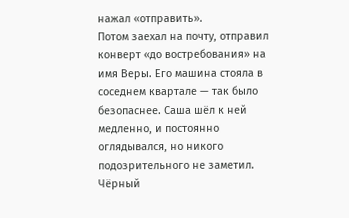нажал «отправить».
Потом заехал на почту, отправил конверт «до востребования» на имя Веры. Его машина стояла в соседнем квартале — так было безопаснее. Саша шёл к ней медленно, и постоянно оглядывался, но никого подозрительного не заметил.
Чёрный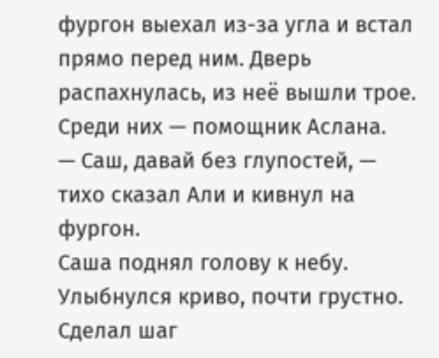фургон выехал из-за угла и встал прямо перед ним. Дверь распахнулась, из неё вышли трое. Среди них — помощник Аслана.
— Саш, давай без глупостей, — тихо сказал Али и кивнул на фургон.
Саша поднял голову к небу. Улыбнулся криво, почти грустно. Сделал шаг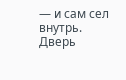— и сам сел внутрь.
Дверь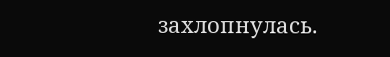захлопнулась.